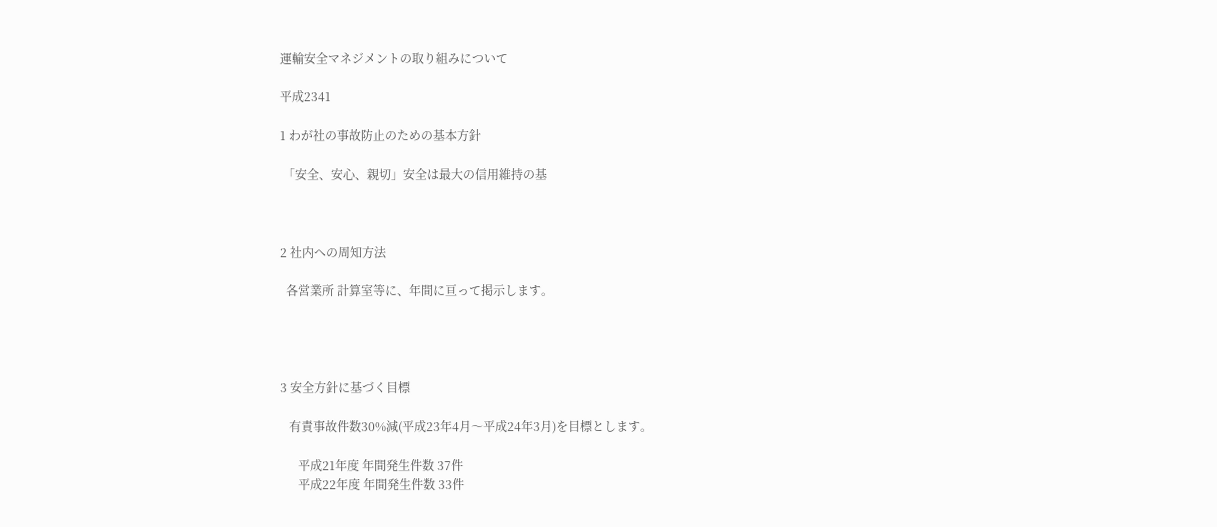運輸安全マネジメントの取り組みについて

平成2341

1 わが社の事故防止のための基本方針

 「安全、安心、親切」安全は最大の信用維持の基



2 社内への周知方法

  各営業所 計算室等に、年間に亘って掲示します。




3 安全方針に基づく目標

   有責事故件数30%減(平成23年4月〜平成24年3月)を目標とします。

      平成21年度 年間発生件数 37件
      平成22年度 年間発生件数 33件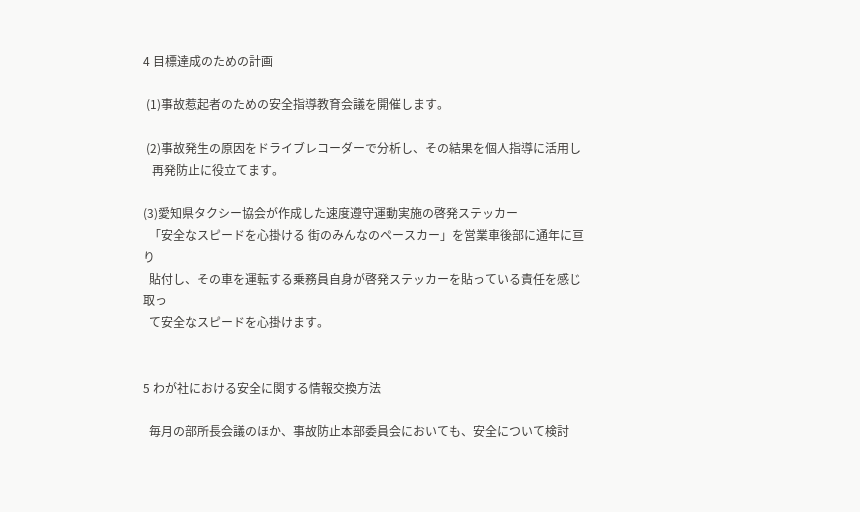4 目標達成のための計画

 (1)事故惹起者のための安全指導教育会議を開催します。

 (2)事故発生の原因をドライブレコーダーで分析し、その結果を個人指導に活用し
   再発防止に役立てます。

(3)愛知県タクシー協会が作成した速度遵守運動実施の啓発ステッカー
  「安全なスピードを心掛ける 街のみんなのペースカー」を営業車後部に通年に亘り
  貼付し、その車を運転する乗務員自身が啓発ステッカーを貼っている責任を感じ取っ
  て安全なスピードを心掛けます。


5 わが社における安全に関する情報交換方法

  毎月の部所長会議のほか、事故防止本部委員会においても、安全について検討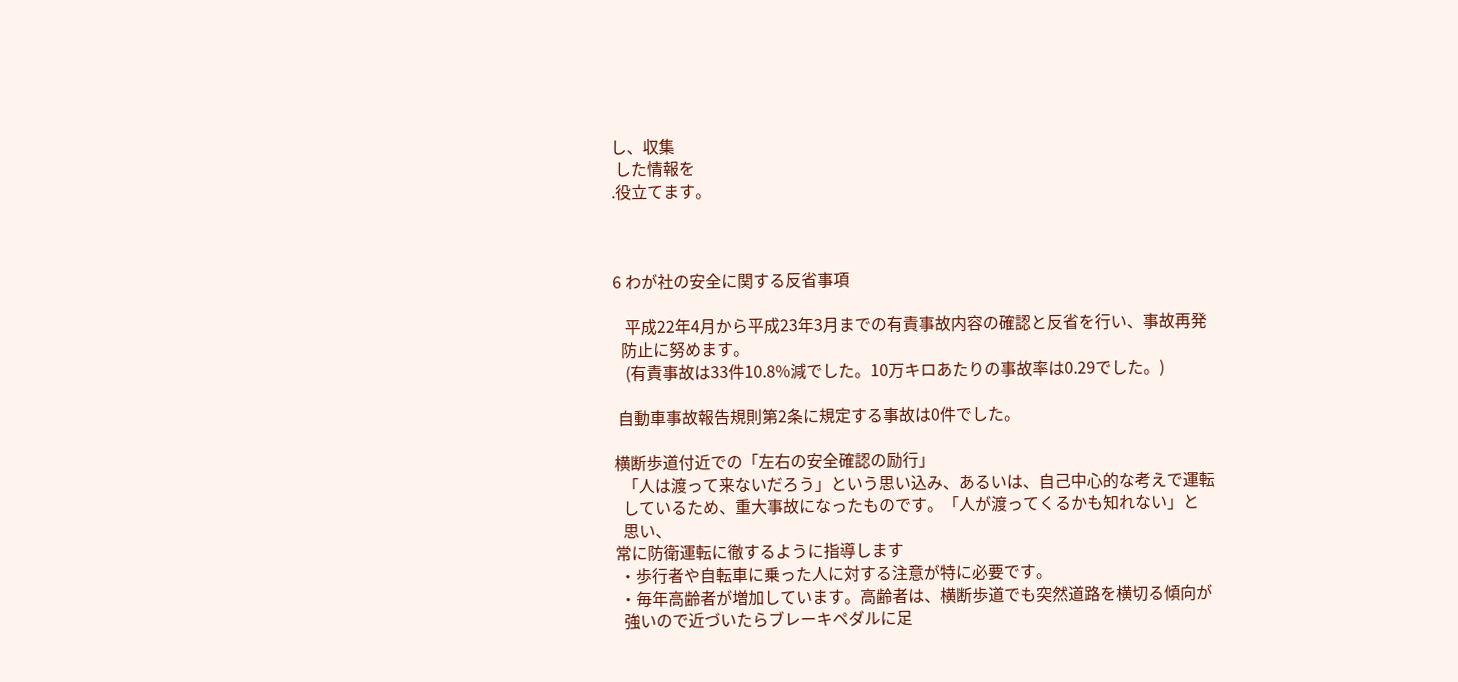し、収集
 した情報を
.役立てます。



6 わが社の安全に関する反省事項

   平成22年4月から平成23年3月までの有責事故内容の確認と反省を行い、事故再発
  防止に努めます。
   (有責事故は33件10.8%減でした。10万キロあたりの事故率は0.29でした。)

 自動車事故報告規則第2条に規定する事故は0件でした。

横断歩道付近での「左右の安全確認の励行」
  「人は渡って来ないだろう」という思い込み、あるいは、自己中心的な考えで運転
  しているため、重大事故になったものです。「人が渡ってくるかも知れない」と
  思い、
常に防衛運転に徹するように指導します
 ・歩行者や自転車に乗った人に対する注意が特に必要です。
 ・毎年高齢者が増加しています。高齢者は、横断歩道でも突然道路を横切る傾向が
  強いので近づいたらブレーキペダルに足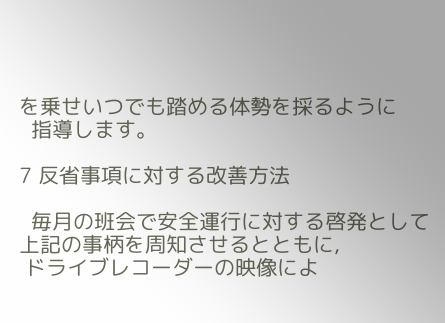を乗せいつでも踏める体勢を採るように
  指導します。

7 反省事項に対する改善方法

  毎月の班会で安全運行に対する啓発として上記の事柄を周知させるとともに,
 ドライブレコーダーの映像によ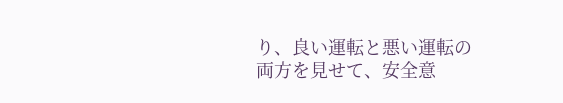り、良い運転と悪い運転の両方を見せて、安全意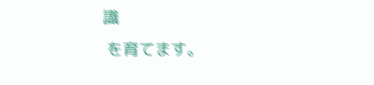識
 を育てます。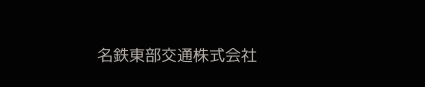名鉄東部交通株式会社